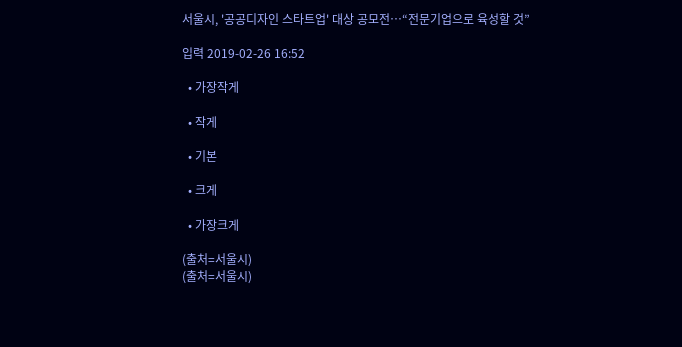서울시, '공공디자인 스타트업' 대상 공모전…“전문기업으로 육성할 것”

입력 2019-02-26 16:52

  • 가장작게

  • 작게

  • 기본

  • 크게

  • 가장크게

(출처=서울시)
(출처=서울시)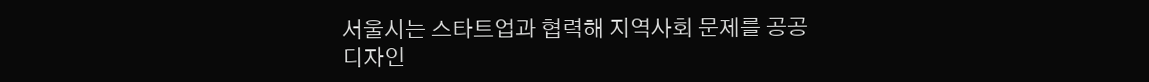서울시는 스타트업과 협력해 지역사회 문제를 공공디자인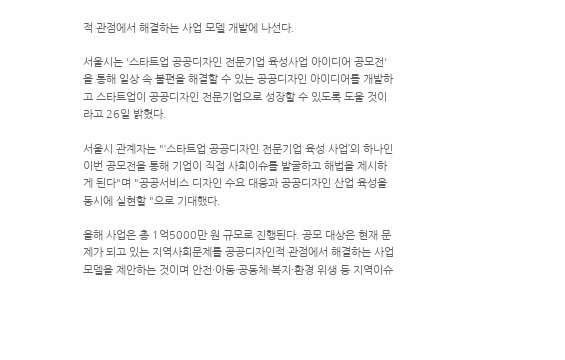적 관점에서 해결하는 사업 모델 개발에 나선다.

서울시는 '스타트업 공공디자인 전문기업 육성사업 아이디어 공모전'을 통해 일상 속 불편을 해결할 수 있는 공공디자인 아이디어를 개발하고 스타트업이 공공디자인 전문기업으로 성장할 수 있도록 도울 것이라고 26일 밝혔다.

서울시 관계자는 "‘스타트업 공공디자인 전문기업 육성 사업’의 하나인 이번 공모전을 통해 기업이 직접 사회이슈를 발굴하고 해법을 제시하게 된다"며 "공공서비스 디자인 수요 대응과 공공디자인 산업 육성을 동시에 실현할 "으로 기대했다.

올해 사업은 총 1억5000만 원 규모로 진행된다. 공모 대상은 현재 문제가 되고 있는 지역사회문제를 공공디자인적 관점에서 해결하는 사업 모델을 제안하는 것이며 안전·아동·공동체·복지·환경 위생 등 지역이슈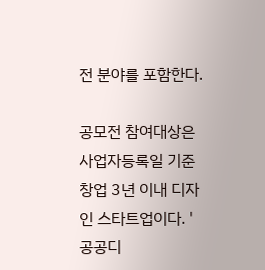전 분야를 포함한다.

공모전 참여대상은 사업자등록일 기준 창업 3년 이내 디자인 스타트업이다. '공공디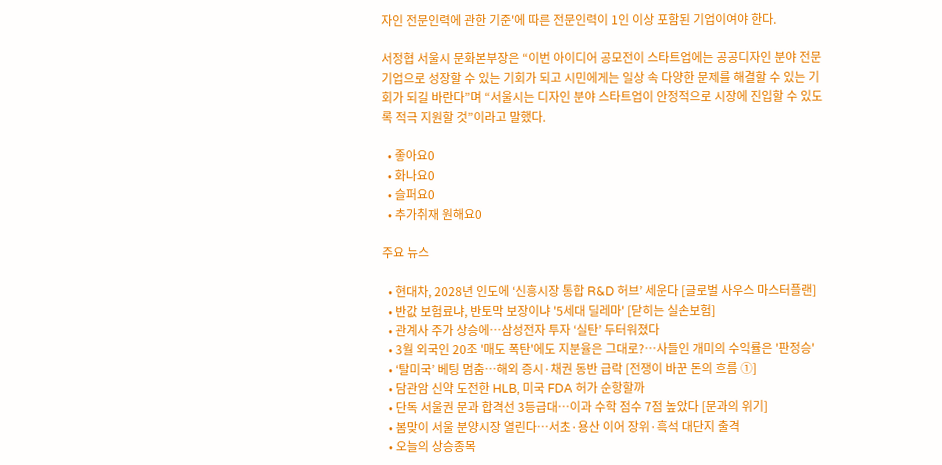자인 전문인력에 관한 기준'에 따른 전문인력이 1인 이상 포함된 기업이여야 한다.

서정협 서울시 문화본부장은 “이번 아이디어 공모전이 스타트업에는 공공디자인 분야 전문기업으로 성장할 수 있는 기회가 되고 시민에게는 일상 속 다양한 문제를 해결할 수 있는 기회가 되길 바란다”며 “서울시는 디자인 분야 스타트업이 안정적으로 시장에 진입할 수 있도록 적극 지원할 것”이라고 말했다.

  • 좋아요0
  • 화나요0
  • 슬퍼요0
  • 추가취재 원해요0

주요 뉴스

  • 현대차, 2028년 인도에 ‘신흥시장 통합 R&D 허브’ 세운다 [글로벌 사우스 마스터플랜]
  • 반값 보험료냐, 반토막 보장이냐 '5세대 딜레마' [닫히는 실손보험]
  • 관계사 주가 상승에…삼성전자 투자 ‘실탄’ 두터워졌다
  • 3월 외국인 20조 '매도 폭탄'에도 지분율은 그대로?…사들인 개미의 수익률은 '판정승'
  • ‘탈미국’ 베팅 멈춤…해외 증시·채권 동반 급락 [전쟁이 바꾼 돈의 흐름 ①]
  • 담관암 신약 도전한 HLB, 미국 FDA 허가 순항할까
  • 단독 서울권 문과 합격선 3등급대…이과 수학 점수 7점 높았다 [문과의 위기]
  • 봄맞이 서울 분양시장 열린다⋯서초·용산 이어 장위·흑석 대단지 출격
  • 오늘의 상승종목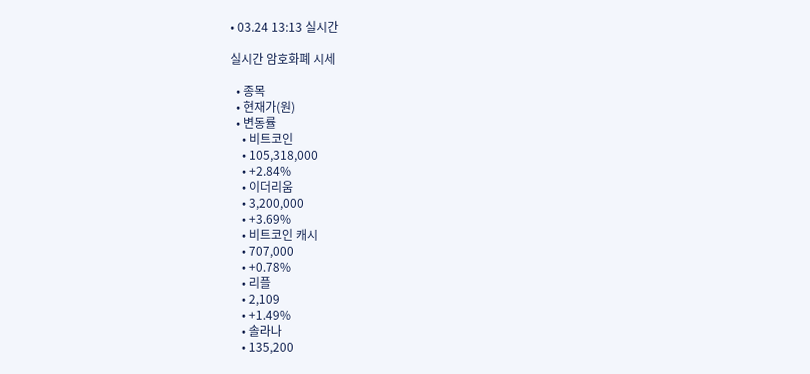• 03.24 13:13 실시간

실시간 암호화폐 시세

  • 종목
  • 현재가(원)
  • 변동률
    • 비트코인
    • 105,318,000
    • +2.84%
    • 이더리움
    • 3,200,000
    • +3.69%
    • 비트코인 캐시
    • 707,000
    • +0.78%
    • 리플
    • 2,109
    • +1.49%
    • 솔라나
    • 135,200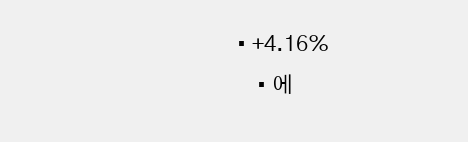• +4.16%
    • 에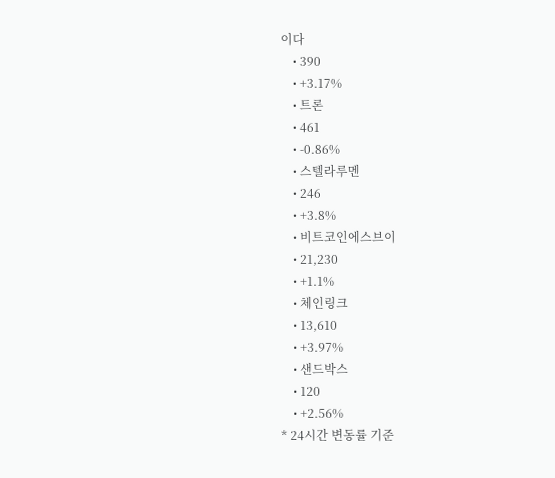이다
    • 390
    • +3.17%
    • 트론
    • 461
    • -0.86%
    • 스텔라루멘
    • 246
    • +3.8%
    • 비트코인에스브이
    • 21,230
    • +1.1%
    • 체인링크
    • 13,610
    • +3.97%
    • 샌드박스
    • 120
    • +2.56%
* 24시간 변동률 기준